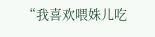“我喜欢喂姝儿吃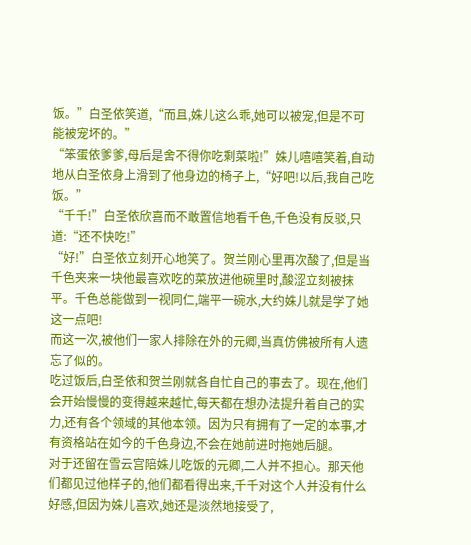饭。”白圣依笑道,“而且,姝儿这么乖,她可以被宠,但是不可能被宠坏的。”
“笨蛋依爹爹,母后是舍不得你吃剩菜啦!”姝儿嘻嘻笑着,自动地从白圣依身上滑到了他身边的椅子上,“好吧!以后,我自己吃饭。”
“千千!”白圣依欣喜而不敢置信地看千色,千色没有反驳,只道:“还不快吃!”
“好!”白圣依立刻开心地笑了。贺兰刚心里再次酸了,但是当千色夹来一块他最喜欢吃的菜放进他碗里时,酸涩立刻被抹平。千色总能做到一视同仁,端平一碗水,大约姝儿就是学了她这一点吧!
而这一次,被他们一家人排除在外的元卿,当真仿佛被所有人遗忘了似的。
吃过饭后,白圣依和贺兰刚就各自忙自己的事去了。现在,他们会开始慢慢的变得越来越忙,每天都在想办法提升着自己的实力,还有各个领域的其他本领。因为只有拥有了一定的本事,才有资格站在如今的千色身边,不会在她前进时拖她后腿。
对于还留在雪云宫陪姝儿吃饭的元卿,二人并不担心。那天他们都见过他样子的,他们都看得出来,千千对这个人并没有什么好感,但因为姝儿喜欢,她还是淡然地接受了,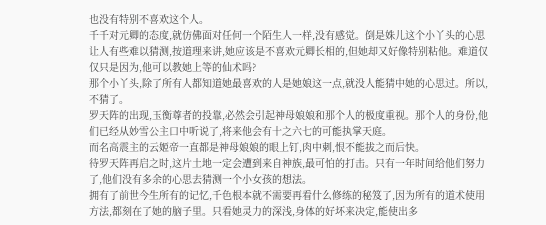也没有特别不喜欢这个人。
千千对元卿的态度,就仿佛面对任何一个陌生人一样,没有感觉。倒是姝儿这个小丫头的心思让人有些难以猜测,按道理来讲,她应该是不喜欢元卿长相的,但她却又好像特别粘他。难道仅仅只是因为,他可以教她上等的仙术吗?
那个小丫头,除了所有人都知道她最喜欢的人是她娘这一点,就没人能猜中她的心思过。所以,不猜了。
罗天阵的出现,玉衡尊者的投靠,必然会引起神母娘娘和那个人的极度重视。那个人的身份,他们已经从妙雪公主口中听说了,将来他会有十之六七的可能执掌天庭。
而名高震主的云姬帝一直都是神母娘娘的眼上钉,肉中刺,恨不能拔之而后快。
待罗天阵再启之时,这片土地一定会遭到来自神族,最可怕的打击。只有一年时间给他们努力了,他们没有多余的心思去猜测一个小女孩的想法。
拥有了前世今生所有的记忆,千色根本就不需要再看什么修练的秘笈了,因为所有的道术使用方法,都刻在了她的脑子里。只看她灵力的深浅,身体的好坏来决定,能使出多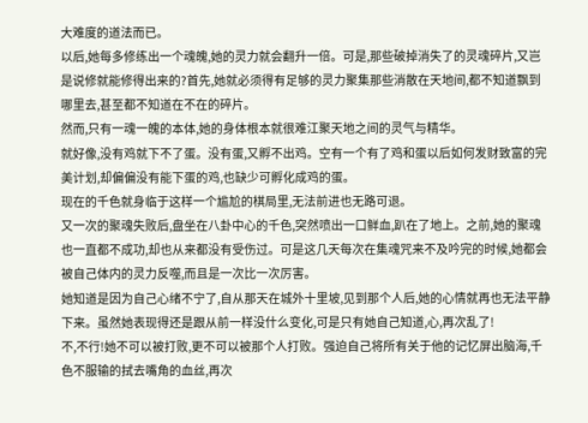大难度的道法而已。
以后,她每多修练出一个魂魄,她的灵力就会翻升一倍。可是,那些破掉消失了的灵魂碎片,又岂是说修就能修得出来的?首先,她就必须得有足够的灵力聚集那些消散在天地间,都不知道飘到哪里去,甚至都不知道在不在的碎片。
然而,只有一魂一魄的本体,她的身体根本就很难江聚天地之间的灵气与精华。
就好像,没有鸡就下不了蛋。没有蛋,又孵不出鸡。空有一个有了鸡和蛋以后如何发财致富的完美计划,却偏偏没有能下蛋的鸡,也缺少可孵化成鸡的蛋。
现在的千色就身临于这样一个尴尬的棋局里,无法前进也无路可退。
又一次的聚魂失败后,盘坐在八卦中心的千色,突然喷出一口鲜血,趴在了地上。之前,她的聚魂也一直都不成功,却也从来都没有受伤过。可是这几天每次在集魂咒来不及吟完的时候,她都会被自己体内的灵力反噬,而且是一次比一次厉害。
她知道是因为自己心绪不宁了,自从那天在城外十里坡,见到那个人后,她的心情就再也无法平静下来。虽然她表现得还是跟从前一样没什么变化,可是只有她自己知道,心,再次乱了!
不,不行!她不可以被打败,更不可以被那个人打败。强迫自己将所有关于他的记忆屏出脑海,千色不服输的拭去嘴角的血丝,再次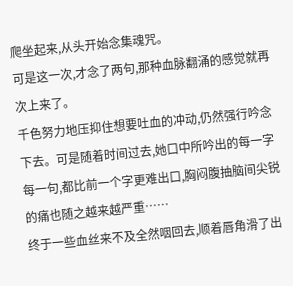爬坐起来,从头开始念集魂咒。
可是这一次,才念了两句,那种血脉翻涌的感觉就再次上来了。
千色努力地压抑住想要吐血的冲动,仍然强行吟念下去。可是随着时间过去,她口中所吟出的每一字每一句,都比前一个字更难出口,胸闷腹抽脑间尖锐的痛也随之越来越严重……
终于一些血丝来不及全然咽回去,顺着唇角滑了出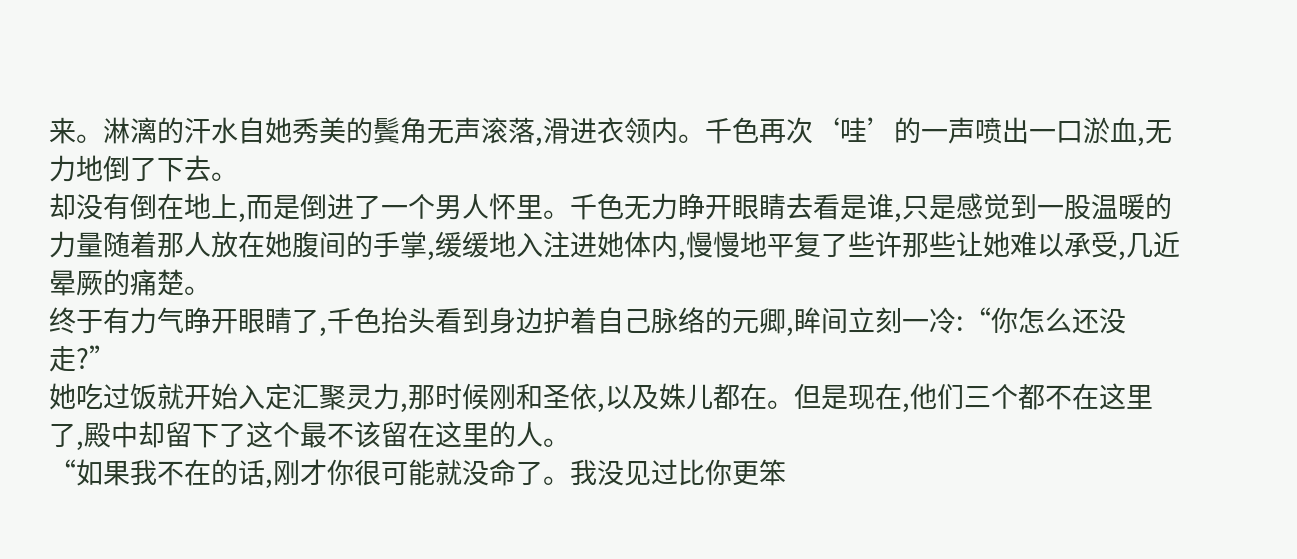来。淋漓的汗水自她秀美的鬓角无声滚落,滑进衣领内。千色再次‘哇’的一声喷出一口淤血,无力地倒了下去。
却没有倒在地上,而是倒进了一个男人怀里。千色无力睁开眼睛去看是谁,只是感觉到一股温暖的力量随着那人放在她腹间的手掌,缓缓地入注进她体内,慢慢地平复了些许那些让她难以承受,几近晕厥的痛楚。
终于有力气睁开眼睛了,千色抬头看到身边护着自己脉络的元卿,眸间立刻一冷:“你怎么还没走?”
她吃过饭就开始入定汇聚灵力,那时候刚和圣依,以及姝儿都在。但是现在,他们三个都不在这里了,殿中却留下了这个最不该留在这里的人。
“如果我不在的话,刚才你很可能就没命了。我没见过比你更笨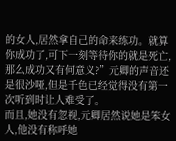的女人,居然拿自己的命来练功。就算你成功了,可下一刻等待你的就是死亡,那么成功又有何意义?”元卿的声音还是很沙哑,但是千色已经觉得没有第一次听到时让人难受了。
而且,她没有忽视,元卿居然说她是笨女人,他没有称呼她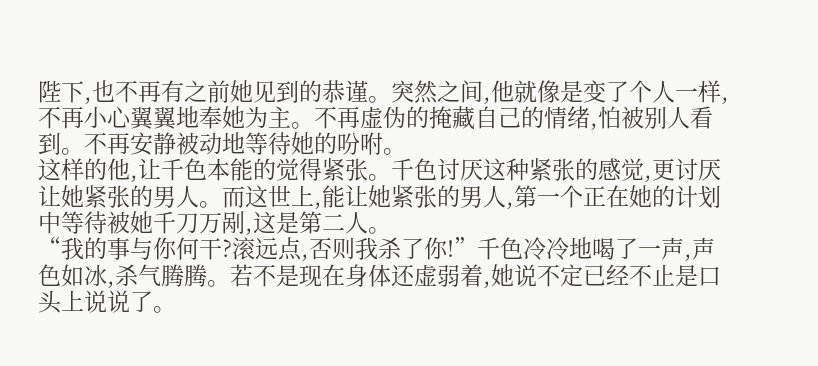陛下,也不再有之前她见到的恭谨。突然之间,他就像是变了个人一样,不再小心翼翼地奉她为主。不再虚伪的掩藏自己的情绪,怕被别人看到。不再安静被动地等待她的吩咐。
这样的他,让千色本能的觉得紧张。千色讨厌这种紧张的感觉,更讨厌让她紧张的男人。而这世上,能让她紧张的男人,第一个正在她的计划中等待被她千刀万剐,这是第二人。
“我的事与你何干?滚远点,否则我杀了你!”千色冷冷地喝了一声,声色如冰,杀气腾腾。若不是现在身体还虚弱着,她说不定已经不止是口头上说说了。